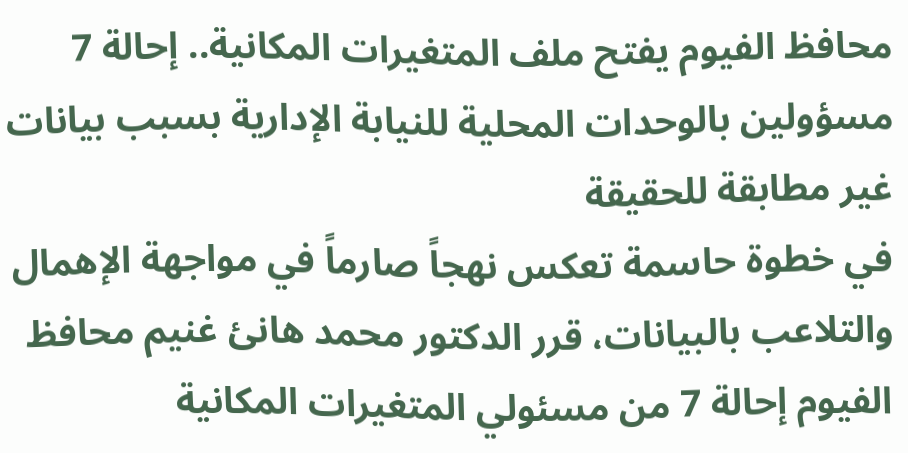محافظ الفيوم يفتح ملف المتغيرات المكانية.. إحالة 7 مسؤولين بالوحدات المحلية للنيابة الإدارية بسبب بيانات غير مطابقة للحقيقة
في خطوة حاسمة تعكس نهجاً صارماً في مواجهة الإهمال والتلاعب بالبيانات، قرر الدكتور محمد هانئ غنيم محافظ الفيوم إحالة 7 من مسئولي المتغيرات المكانية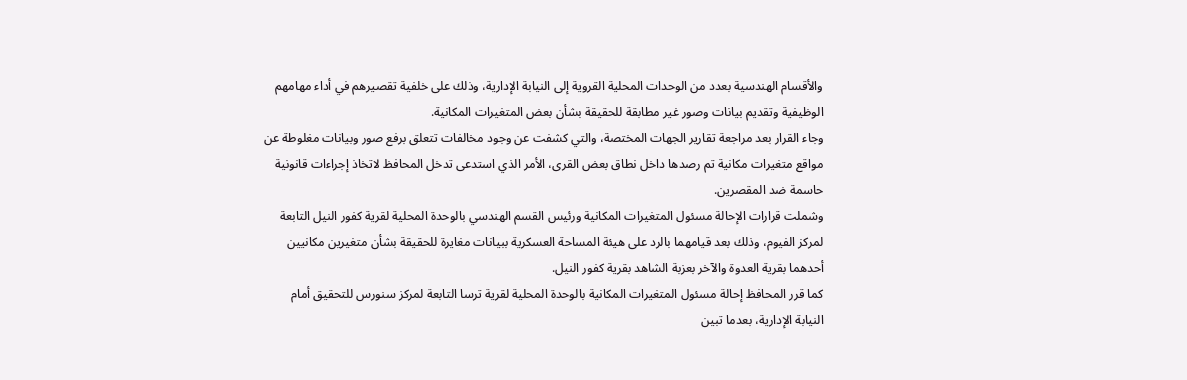والأقسام الهندسية بعدد من الوحدات المحلية القروية إلى النيابة الإدارية، وذلك على خلفية تقصيرهم في أداء مهامهم الوظيفية وتقديم بيانات وصور غير مطابقة للحقيقة بشأن بعض المتغيرات المكانية.
وجاء القرار بعد مراجعة تقارير الجهات المختصة، والتي كشفت عن وجود مخالفات تتعلق برفع صور وبيانات مغلوطة عن مواقع متغيرات مكانية تم رصدها داخل نطاق بعض القرى، الأمر الذي استدعى تدخل المحافظ لاتخاذ إجراءات قانونية حاسمة ضد المقصرين.
وشملت قرارات الإحالة مسئول المتغيرات المكانية ورئيس القسم الهندسي بالوحدة المحلية لقرية كفور النيل التابعة لمركز الفيوم، وذلك بعد قيامهما بالرد على هيئة المساحة العسكرية ببيانات مغايرة للحقيقة بشأن متغيرين مكانيين أحدهما بقرية العدوة والآخر بعزبة الشاهد بقرية كفور النيل.
كما قرر المحافظ إحالة مسئول المتغيرات المكانية بالوحدة المحلية لقرية ترسا التابعة لمركز سنورس للتحقيق أمام النيابة الإدارية، بعدما تبين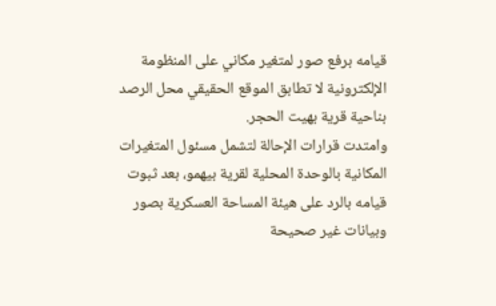قيامه برفع صور لمتغير مكاني على المنظومة الإلكترونية لا تطابق الموقع الحقيقي محل الرصد بناحية قرية بهيت الحجر.
وامتدت قرارات الإحالة لتشمل مسئول المتغيرات المكانية بالوحدة المحلية لقرية بيهمو، بعد ثبوت قيامه بالرد على هيئة المساحة العسكرية بصور وبيانات غير صحيحة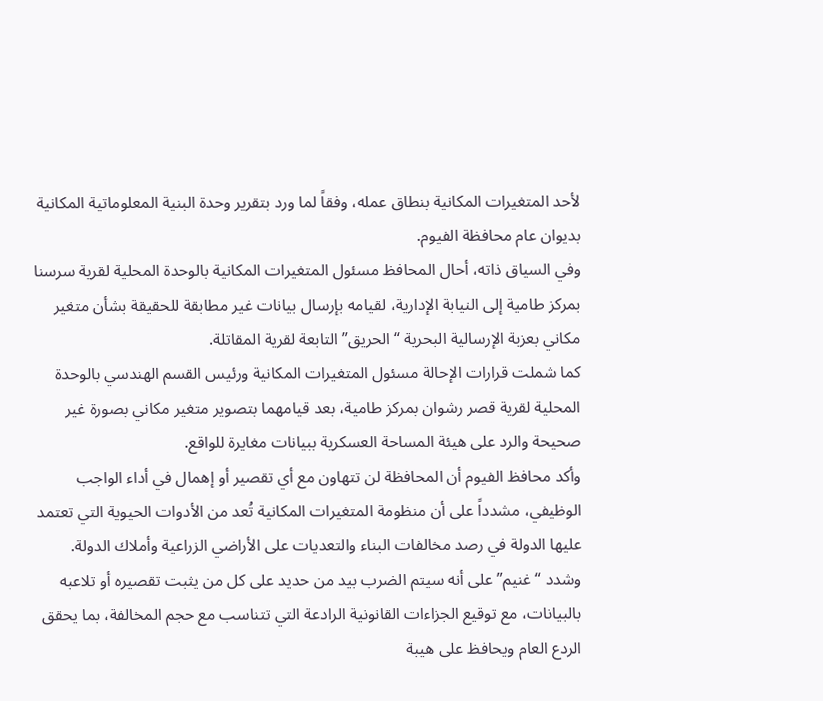لأحد المتغيرات المكانية بنطاق عمله، وفقاً لما ورد بتقرير وحدة البنية المعلوماتية المكانية بديوان عام محافظة الفيوم.
وفي السياق ذاته، أحال المحافظ مسئول المتغيرات المكانية بالوحدة المحلية لقرية سرسنا بمركز طامية إلى النيابة الإدارية، لقيامه بإرسال بيانات غير مطابقة للحقيقة بشأن متغير مكاني بعزبة الإرسالية البحرية “الحريق” التابعة لقرية المقاتلة.
كما شملت قرارات الإحالة مسئول المتغيرات المكانية ورئيس القسم الهندسي بالوحدة المحلية لقرية قصر رشوان بمركز طامية، بعد قيامهما بتصوير متغير مكاني بصورة غير صحيحة والرد على هيئة المساحة العسكرية ببيانات مغايرة للواقع.
وأكد محافظ الفيوم أن المحافظة لن تتهاون مع أي تقصير أو إهمال في أداء الواجب الوظيفي، مشدداً على أن منظومة المتغيرات المكانية تُعد من الأدوات الحيوية التي تعتمد عليها الدولة في رصد مخالفات البناء والتعديات على الأراضي الزراعية وأملاك الدولة.
وشدد “غنيم” على أنه سيتم الضرب بيد من حديد على كل من يثبت تقصيره أو تلاعبه بالبيانات، مع توقيع الجزاءات القانونية الرادعة التي تتناسب مع حجم المخالفة، بما يحقق الردع العام ويحافظ على هيبة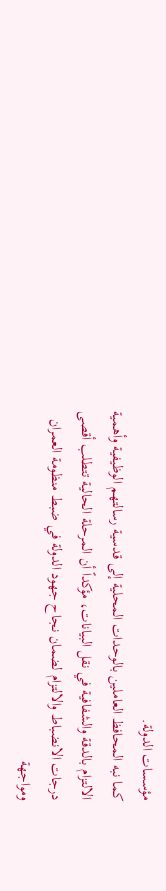مؤسسات الدولة.
كما نبه المحافظ العاملين بالوحدات المحلية إلى قدسية رسالتهم الوظيفية وأهمية الالتزام بالدقة والشفافية في نقل البيانات، مؤكداً أن المرحلة الحالية تتطلب أقصى درجات الانضباط والالتزام لضمان نجاح جهود الدولة في ضبط منظومة العمران ومواجهة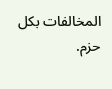المخالفات بكل حزم.